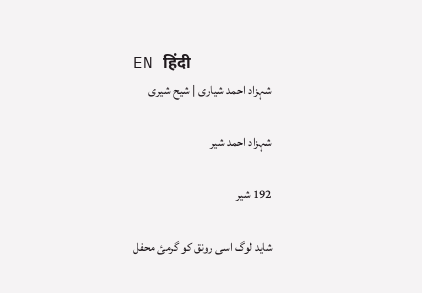EN हिंदी
شہزاد احمد شیاری | شیح شیری

شہزاد احمد شیر

192 شیر

شاید لوگ اسی رونق کو گرمئ محفل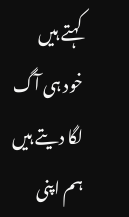کہتے ہیں
خود ہی آگ لگا دیتے ہیں ہم اپنی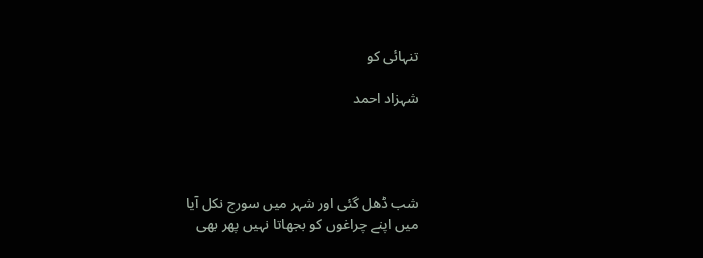تنہائی کو

شہزاد احمد




شب ڈھل گئی اور شہر میں سورج نکل آیا
میں اپنے چراغوں کو بجھاتا نہیں پھر بھی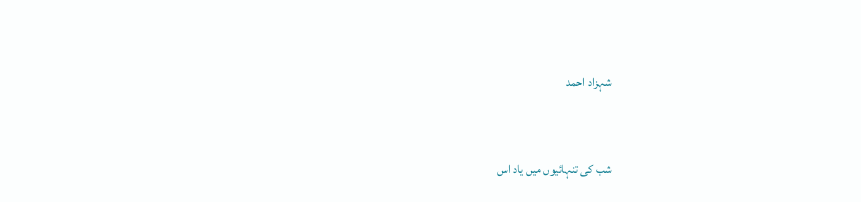شہزاد احمد




شب کی تنہائیوں میں یاد اس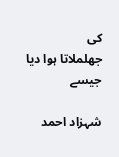کی
جھلملاتا ہوا دیا جیسے

شہزاد احمد